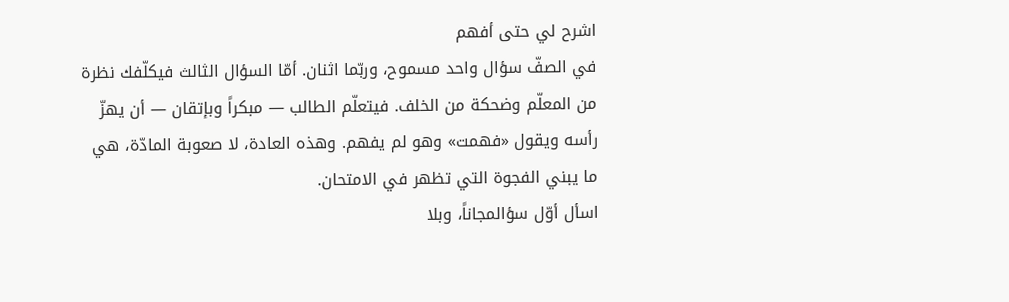اشرح لي حتى أفهم
في الصفّ سؤال واحد مسموح، وربّما اثنان. أمّا السؤال الثالث فيكلّفك نظرة من المعلّم وضحكة من الخلف. فيتعلّم الطالب — مبكراً وبإتقان — أن يهزّ رأسه ويقول «فهمت» وهو لم يفهم. وهذه العادة، لا صعوبة المادّة، هي ما يبني الفجوة التي تظهر في الامتحان.
اسأل أوّل سؤالمجاناً، وبلا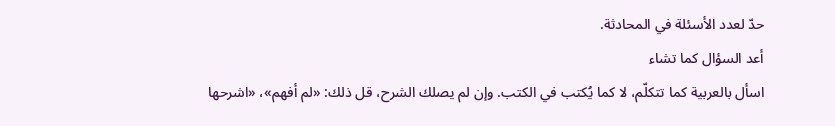حدّ لعدد الأسئلة في المحادثة.
أعد السؤال كما تشاء
اسأل بالعربية كما تتكلّم، لا كما يُكتب في الكتب. وإن لم يصلك الشرح، قل ذلك: «لم أفهم»، «اشرحها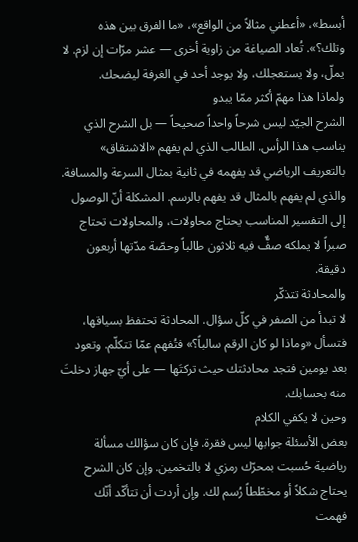أبسط»، «أعطني مثالاً من الواقع»، «ما الفرق بين هذه وتلك؟». تُعاد الصياغة من زاوية أخرى — عشر مرّات إن لزم. لا يملّ، ولا يستعجلك، ولا يوجد أحد في الغرفة ليضحك.
ولماذا هذا مهمّ أكثر ممّا يبدو
الشرح الجيّد ليس شرحاً واحداً صحيحاً — بل الشرح الذي يناسب هذا الرأس. الطالب الذي لم يفهم «الاشتقاق» بالتعريف الرياضي قد يفهمه في ثانية بمثال السرعة والمسافة. والذي لم يفهم بالمثال قد يفهم بالرسم. المشكلة أنّ الوصول إلى التفسير المناسب يحتاج محاولات، والمحاولات تحتاج صبراً لا يملكه صفٌّ فيه ثلاثون طالباً وحصّة مدّتها أربعون دقيقة.
والمحادثة تتذكّر
لا تبدأ من الصفر في كلّ سؤال. المحادثة تحتفظ بسياقها، فتسأل «وماذا لو كان الرقم سالباً؟» فتُفهم عمّا تتكلّم. وتعود بعد يومين فتجد محادثتك حيث تركتَها — على أيّ جهاز دخلتَ منه بحسابك.
وحين لا يكفي الكلام
بعض الأسئلة جوابها ليس فقرة. فإن كان سؤالك مسألة رياضية حُسبت بمحرّك رمزي لا بالتخمين. وإن كان الشرح يحتاج شكلاً أو مخطّطاً رُسم لك. وإن أردت أن تتأكّد أنّك فهمت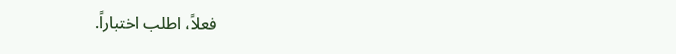فعلاً، اطلب اختباراً.